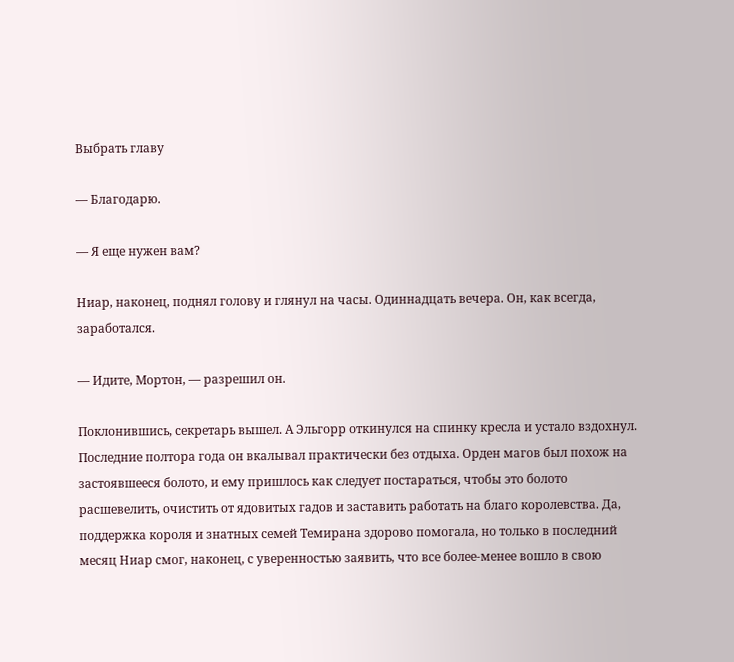Выбрать главу

— Благодарю.

— Я еще нужен вам?

Ниар, наконец, поднял голову и глянул на часы. Одиннадцать вечера. Он, как всегда, заработался.

— Идите, Мортон, — разрешил он.

Поклонившись, секретарь вышел. А Эльгорр откинулся на спинку кресла и устало вздохнул. Последние полтора года он вкалывал практически без отдыха. Орден магов был похож на застоявшееся болото, и ему пришлось как следует постараться, чтобы это болото расшевелить, очистить от ядовитых гадов и заставить работать на благо королевства. Да, поддержка короля и знатных семей Темирана здорово помогала, но только в последний месяц Ниар смог, наконец, с уверенностью заявить, что все более-менее вошло в свою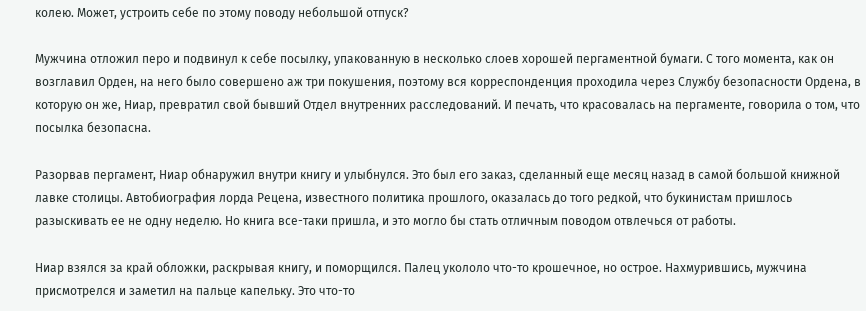колею. Может, устроить себе по этому поводу небольшой отпуск?

Мужчина отложил перо и подвинул к себе посылку, упакованную в несколько слоев хорошей пергаментной бумаги. С того момента, как он возглавил Орден, на него было совершено аж три покушения, поэтому вся корреспонденция проходила через Службу безопасности Ордена, в которую он же, Ниар, превратил свой бывший Отдел внутренних расследований. И печать, что красовалась на пергаменте, говорила о том, что посылка безопасна.

Разорвав пергамент, Ниар обнаружил внутри книгу и улыбнулся. Это был его заказ, сделанный еще месяц назад в самой большой книжной лавке столицы. Автобиография лорда Рецена, известного политика прошлого, оказалась до того редкой, что букинистам пришлось разыскивать ее не одну неделю. Но книга все-таки пришла, и это могло бы стать отличным поводом отвлечься от работы.

Ниар взялся за край обложки, раскрывая книгу, и поморщился. Палец укололо что-то крошечное, но острое. Нахмурившись, мужчина присмотрелся и заметил на пальце капельку. Это что-то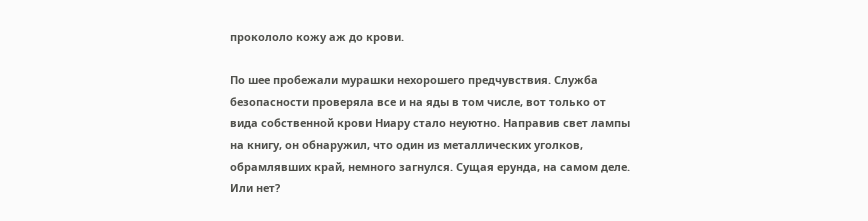прокололо кожу аж до крови.

По шее пробежали мурашки нехорошего предчувствия. Служба безопасности проверяла все и на яды в том числе, вот только от вида собственной крови Ниару стало неуютно. Направив свет лампы на книгу, он обнаружил, что один из металлических уголков, обрамлявших край, немного загнулся. Сущая ерунда, на самом деле. Или нет?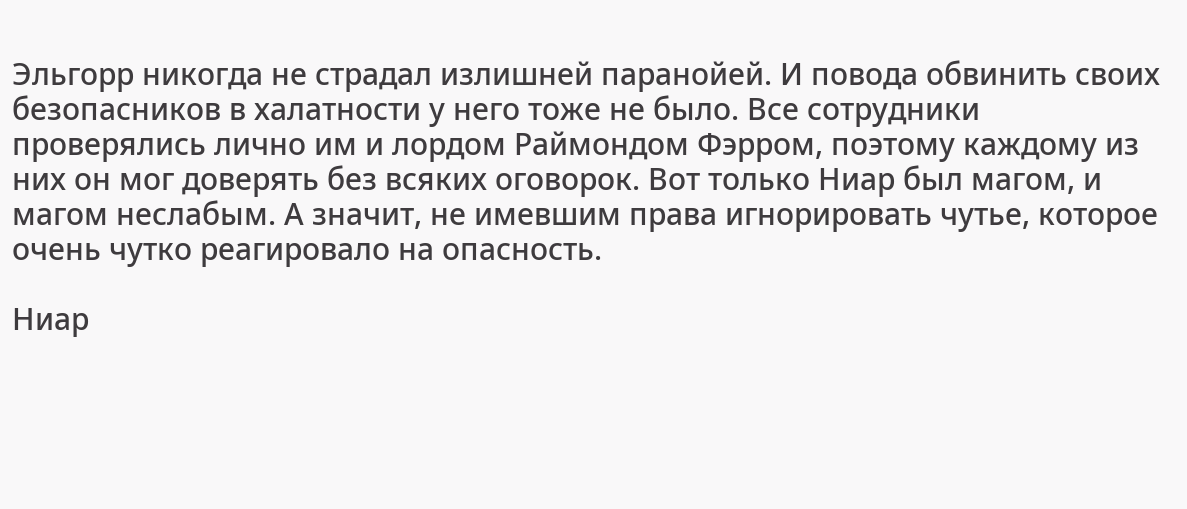Эльгорр никогда не страдал излишней паранойей. И повода обвинить своих безопасников в халатности у него тоже не было. Все сотрудники проверялись лично им и лордом Раймондом Фэрром, поэтому каждому из них он мог доверять без всяких оговорок. Вот только Ниар был магом, и магом неслабым. А значит, не имевшим права игнорировать чутье, которое очень чутко реагировало на опасность.

Ниар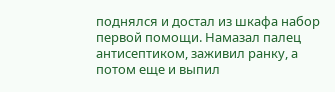поднялся и достал из шкафа набор первой помощи. Намазал палец антисептиком, заживил ранку, а потом еще и выпил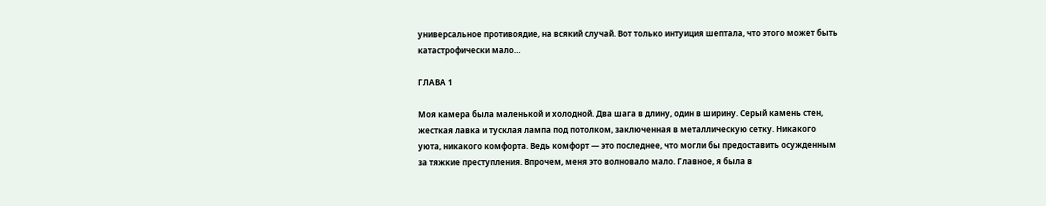универсальное противоядие, на всякий случай. Вот только интуиция шептала, что этого может быть катастрофически мало…

ГЛАВА 1

Моя камера была маленькой и холодной. Два шага в длину, один в ширину. Серый камень стен, жесткая лавка и тусклая лампа под потолком, заключенная в металлическую сетку. Никакого уюта, никакого комфорта. Ведь комфорт — это последнее, что могли бы предоставить осужденным за тяжкие преступления. Впрочем, меня это волновало мало. Главное, я была в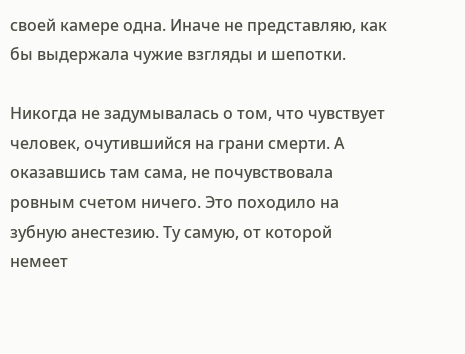своей камере одна. Иначе не представляю, как бы выдержала чужие взгляды и шепотки.

Никогда не задумывалась о том, что чувствует человек, очутившийся на грани смерти. А оказавшись там сама, не почувствовала ровным счетом ничего. Это походило на зубную анестезию. Ту самую, от которой немеет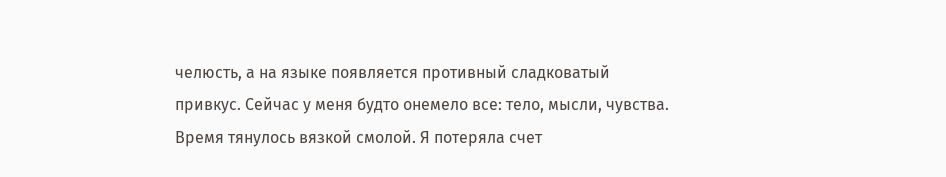челюсть, а на языке появляется противный сладковатый привкус. Сейчас у меня будто онемело все: тело, мысли, чувства. Время тянулось вязкой смолой. Я потеряла счет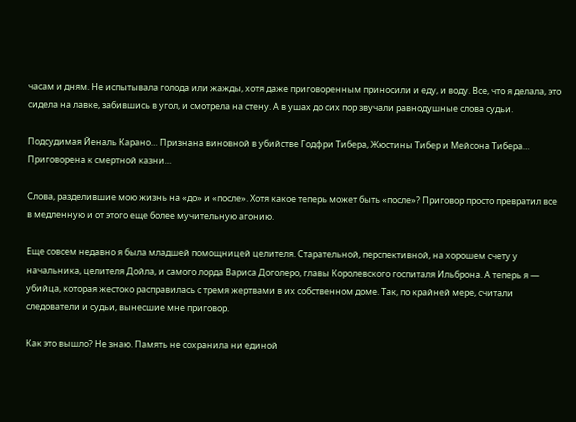часам и дням. Не испытывала голода или жажды, хотя даже приговоренным приносили и еду, и воду. Все, что я делала, это сидела на лавке, забившись в угол, и смотрела на стену. А в ушах до сих пор звучали равнодушные слова судьи.

Подсудимая Йеналь Карано… Признана виновной в убийстве Годфри Тибера, Жюстины Тибер и Мейсона Тибера… Приговорена к смертной казни…

Слова, разделившие мою жизнь на «до» и «после». Хотя какое теперь может быть «после»? Приговор просто превратил все в медленную и от этого еще более мучительную агонию.

Еще совсем недавно я была младшей помощницей целителя. Старательной, перспективной, на хорошем счету у начальника, целителя Дойла, и самого лорда Вариса Доголеро, главы Королевского госпиталя Ильброна. А теперь я — убийца, которая жестоко расправилась с тремя жертвами в их собственном доме. Так, по крайней мере, считали следователи и судьи, вынесшие мне приговор.

Как это вышло? Не знаю. Память не сохранила ни единой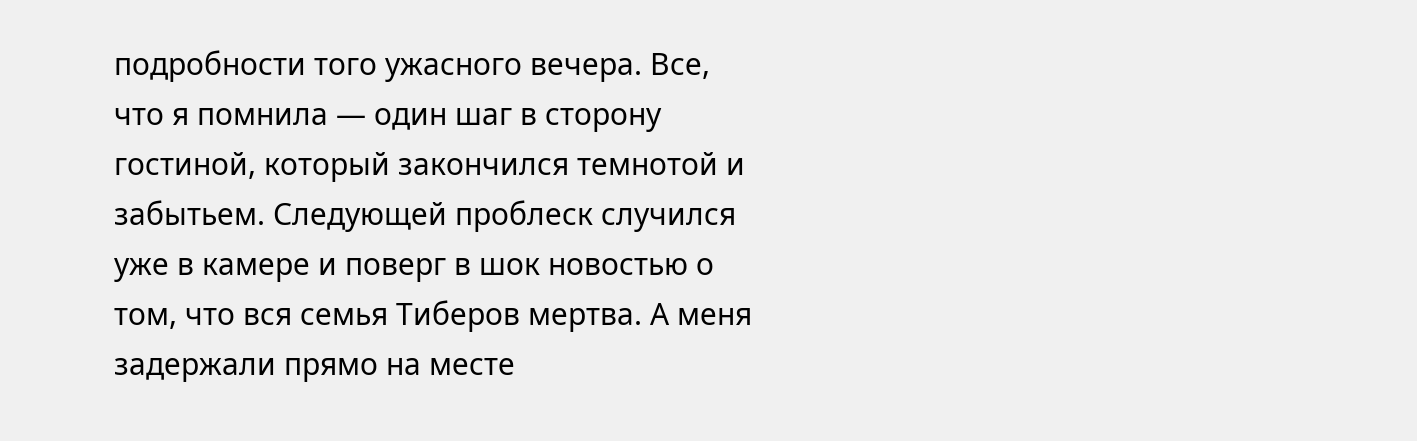подробности того ужасного вечера. Все, что я помнила — один шаг в сторону гостиной, который закончился темнотой и забытьем. Следующей проблеск случился уже в камере и поверг в шок новостью о том, что вся семья Тиберов мертва. А меня задержали прямо на месте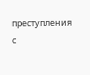преступления с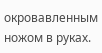окровавленным ножом в руках.